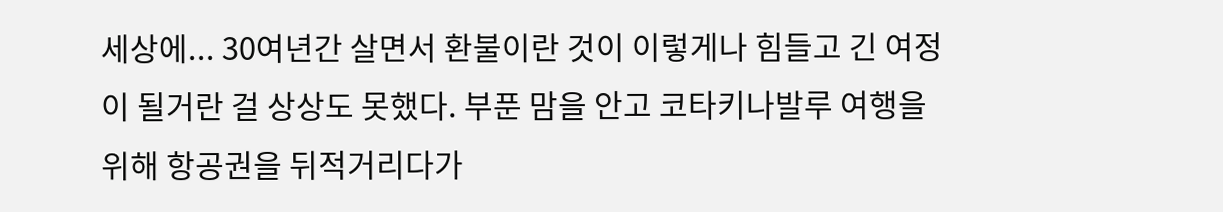세상에... 30여년간 살면서 환불이란 것이 이렇게나 힘들고 긴 여정이 될거란 걸 상상도 못했다. 부푼 맘을 안고 코타키나발루 여행을 위해 항공권을 뒤적거리다가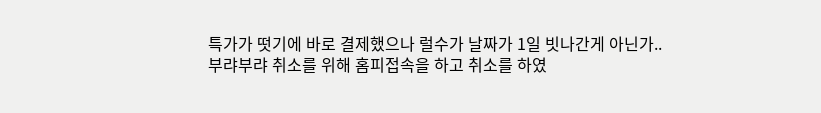특가가 떳기에 바로 결제했으나 럴수가 날짜가 1일 빗나간게 아닌가..
부랴부랴 취소를 위해 홈피접속을 하고 취소를 하였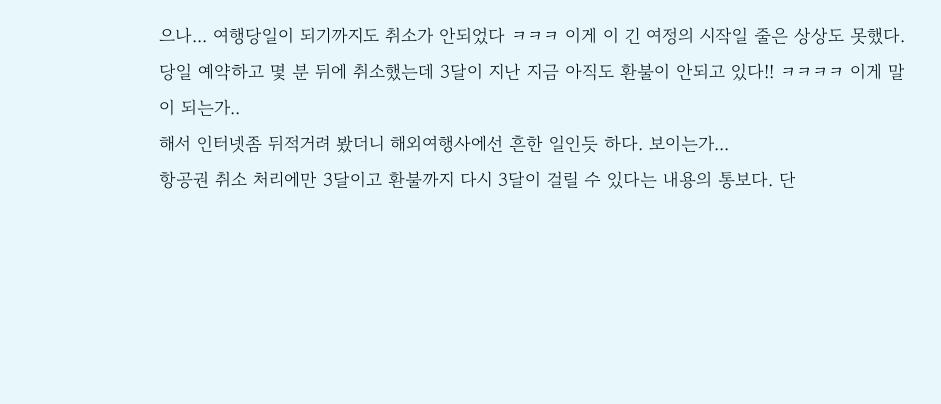으나... 여행당일이 되기까지도 취소가 안되었다 ㅋㅋㅋ 이게 이 긴 여정의 시작일 줄은 상상도 못했다.
당일 예약하고 몇 분 뒤에 취소했는데 3달이 지난 지금 아직도 환불이 안되고 있다!! ㅋㅋㅋㅋ 이게 말이 되는가..
해서 인터넷좀 뒤적거려 봤더니 해외여행사에선 흔한 일인듯 하다. 보이는가...
항공권 취소 처리에만 3달이고 환불까지 다시 3달이 걸릴 수 있다는 내용의 통보다. 단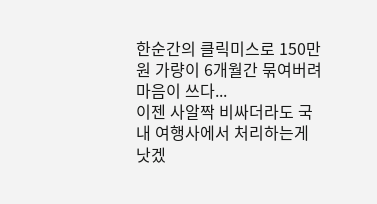한순간의 클릭미스로 150만원 가량이 6개월간 묶여버려 마음이 쓰다...
이젠 사알짝 비싸더라도 국내 여행사에서 처리하는게 낫겠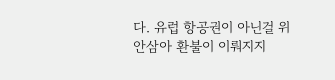다. 유럽 항공권이 아닌걸 위안삼아 환불이 이뤄지지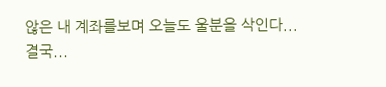않은 내 계좌를보며 오늘도 울분을 삭인다...
결국...